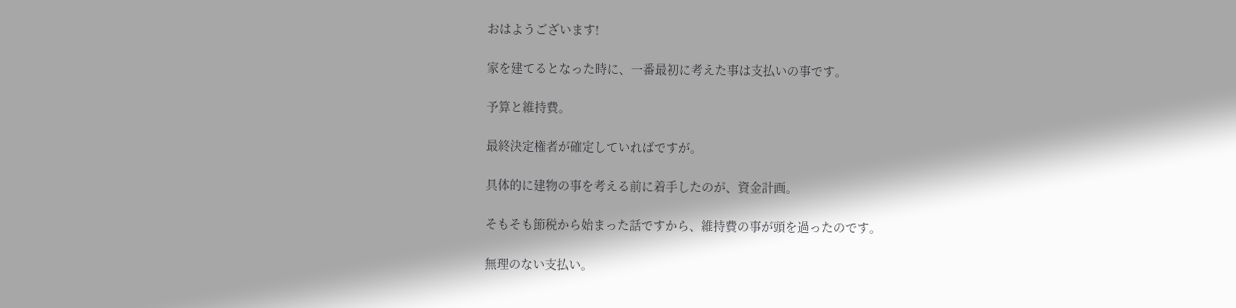おはようございます!

家を建てるとなった時に、一番最初に考えた事は支払いの事です。

予算と維持費。

最終決定権者が確定していればですが。

具体的に建物の事を考える前に着手したのが、資金計画。

そもそも節税から始まった話ですから、維持費の事が頭を過ったのです。

無理のない支払い。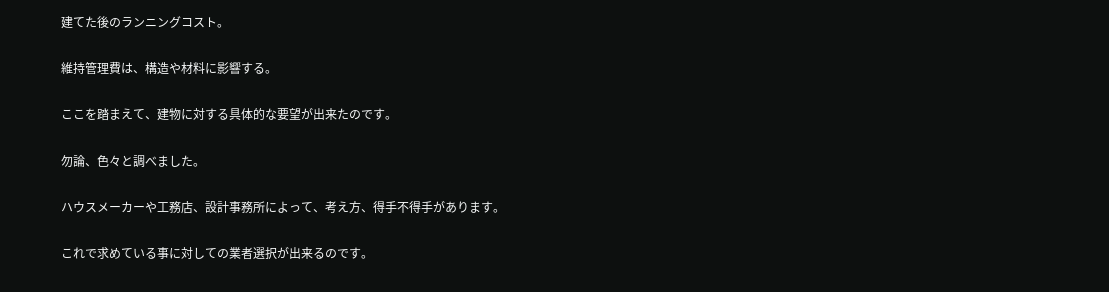建てた後のランニングコスト。

維持管理費は、構造や材料に影響する。

ここを踏まえて、建物に対する具体的な要望が出来たのです。

勿論、色々と調べました。

ハウスメーカーや工務店、設計事務所によって、考え方、得手不得手があります。

これで求めている事に対しての業者選択が出来るのです。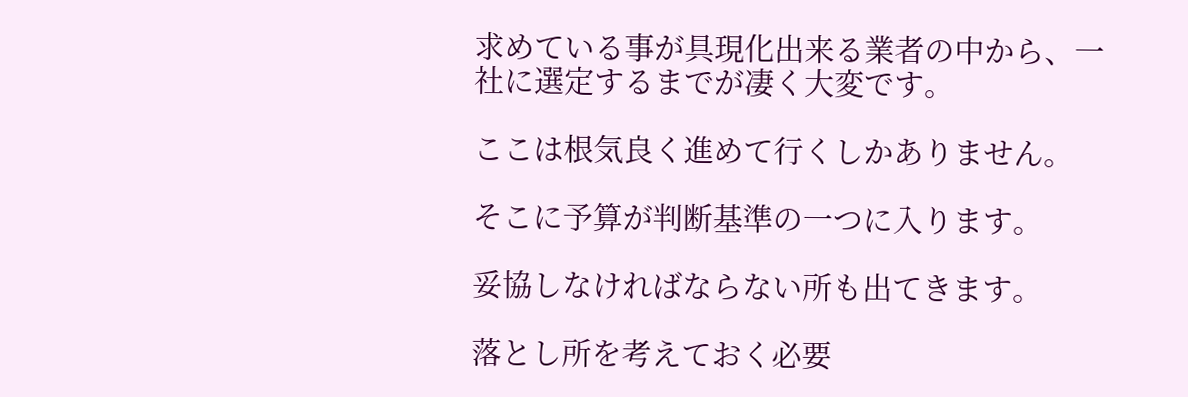求めている事が具現化出来る業者の中から、一社に選定するまでが凄く大変です。

ここは根気良く進めて行くしかありません。

そこに予算が判断基準の一つに入ります。

妥協しなければならない所も出てきます。

落とし所を考えておく必要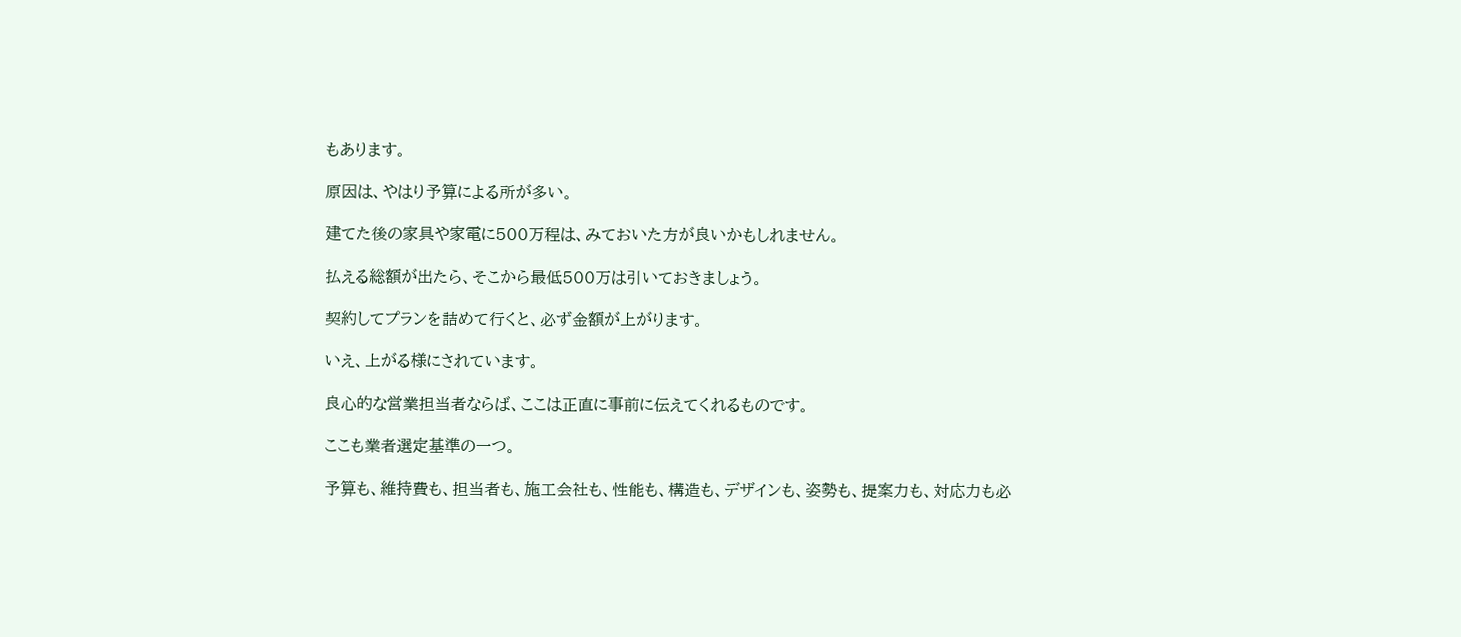もあります。

原因は、やはり予算による所が多い。

建てた後の家具や家電に500万程は、みておいた方が良いかもしれません。

払える総額が出たら、そこから最低500万は引いておきましょう。

契約してプランを詰めて行くと、必ず金額が上がります。

いえ、上がる様にされています。

良心的な営業担当者ならば、ここは正直に事前に伝えてくれるものです。

ここも業者選定基準の一つ。

予算も、維持費も、担当者も、施工会社も、性能も、構造も、デザインも、姿勢も、提案力も、対応力も必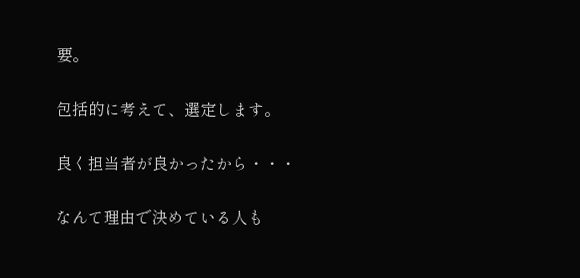要。

包括的に考えて、選定します。

良く担当者が良かったから・・・

なんて理由で決めている人も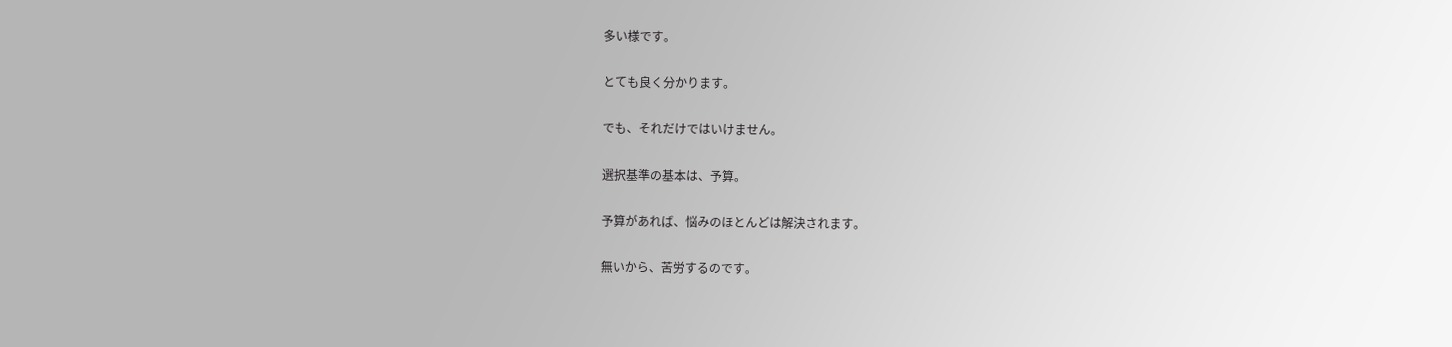多い様です。

とても良く分かります。

でも、それだけではいけません。

選択基準の基本は、予算。

予算があれば、悩みのほとんどは解決されます。

無いから、苦労するのです。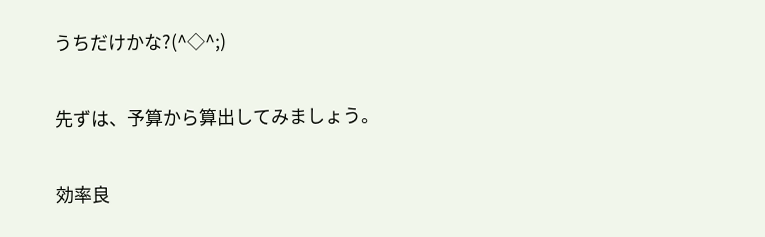うちだけかな?(^◇^;)

先ずは、予算から算出してみましょう。

効率良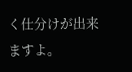く仕分けが出来ますよ。